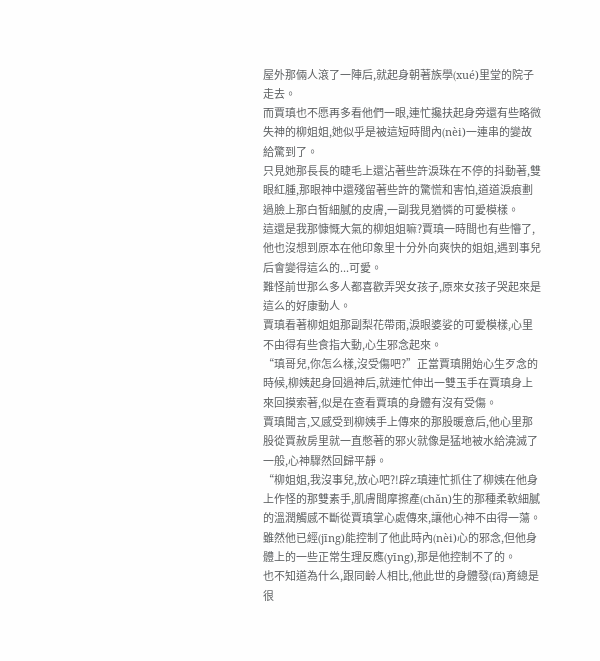屋外那倆人滾了一陣后,就起身朝著族學(xué)里堂的院子走去。
而賈瑱也不愿再多看他們一眼,連忙攙扶起身旁還有些略微失神的柳姐姐,她似乎是被這短時間內(nèi)一連串的變故給驚到了。
只見她那長長的睫毛上還沾著些許淚珠在不停的抖動著,雙眼紅腫,那眼神中還殘留著些許的驚慌和害怕,道道淚痕劃過臉上那白皙細膩的皮膚,一副我見猶憐的可愛模樣。
這還是我那慷慨大氣的柳姐姐嘛?賈瑱一時間也有些懵了,他也沒想到原本在他印象里十分外向爽快的姐姐,遇到事兒后會變得這么的...可愛。
難怪前世那么多人都喜歡弄哭女孩子,原來女孩子哭起來是這么的好康動人。
賈瑱看著柳姐姐那副梨花帶雨,淚眼婆娑的可愛模樣,心里不由得有些食指大動,心生邪念起來。
“瑱哥兒,你怎么樣,沒受傷吧?”正當賈瑱開始心生歹念的時候,柳姨起身回過神后,就連忙伸出一雙玉手在賈瑱身上來回摸索著,似是在查看賈瑱的身體有沒有受傷。
賈瑱聞言,又感受到柳姨手上傳來的那股暖意后,他心里那股從賈赦房里就一直憋著的邪火就像是猛地被水給澆滅了一般,心神驟然回歸平靜。
“柳姐姐,我沒事兒,放心吧?!辟Z瑱連忙抓住了柳姨在他身上作怪的那雙素手,肌膚間摩擦產(chǎn)生的那種柔軟細膩的溫潤觸感不斷從賈瑱掌心處傳來,讓他心神不由得一蕩。
雖然他已經(jīng)能控制了他此時內(nèi)心的邪念,但他身體上的一些正常生理反應(yīng),那是他控制不了的。
也不知道為什么,跟同齡人相比,他此世的身體發(fā)育總是很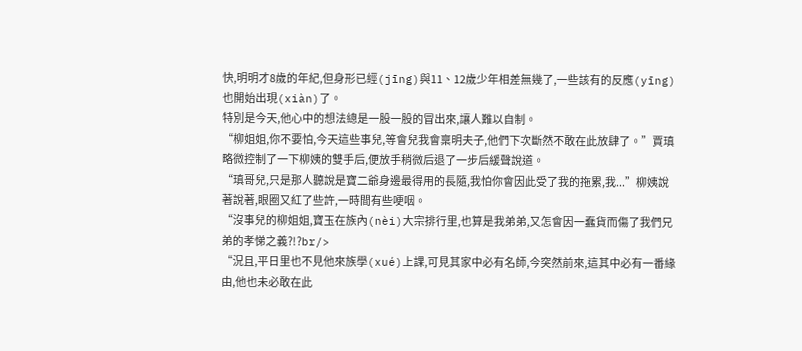快,明明才8歲的年紀,但身形已經(jīng)與11、12歲少年相差無幾了,一些該有的反應(yīng)也開始出現(xiàn)了。
特別是今天,他心中的想法總是一股一股的冒出來,讓人難以自制。
“柳姐姐,你不要怕,今天這些事兒,等會兒我會稟明夫子,他們下次斷然不敢在此放肆了。”賈瑱略微控制了一下柳姨的雙手后,便放手稍微后退了一步后緩聲說道。
“瑱哥兒,只是那人聽說是寶二爺身邊最得用的長隨,我怕你會因此受了我的拖累,我...”柳姨說著說著,眼圈又紅了些許,一時間有些哽咽。
“沒事兒的柳姐姐,寶玉在族內(nèi)大宗排行里,也算是我弟弟,又怎會因一蠢貨而傷了我們兄弟的孝悌之義?!?br/>
“況且,平日里也不見他來族學(xué)上課,可見其家中必有名師,今突然前來,這其中必有一番緣由,他也未必敢在此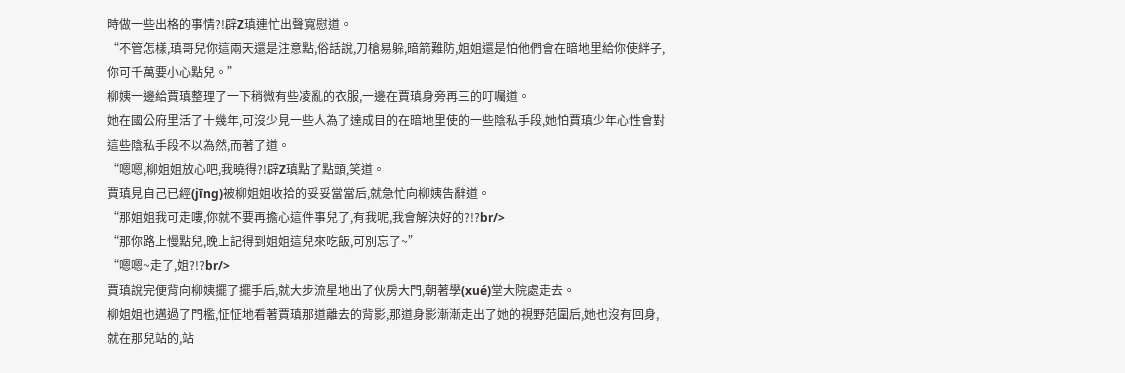時做一些出格的事情?!辟Z瑱連忙出聲寬慰道。
“不管怎樣,瑱哥兒你這兩天還是注意點,俗話說,刀槍易躲,暗箭難防,姐姐還是怕他們會在暗地里給你使絆子,你可千萬要小心點兒。”
柳姨一邊給賈瑱整理了一下稍微有些凌亂的衣服,一邊在賈瑱身旁再三的叮囑道。
她在國公府里活了十幾年,可沒少見一些人為了達成目的在暗地里使的一些陰私手段,她怕賈瑱少年心性會對這些陰私手段不以為然,而著了道。
“嗯嗯,柳姐姐放心吧,我曉得?!辟Z瑱點了點頭,笑道。
賈瑱見自己已經(jīng)被柳姐姐收拾的妥妥當當后,就急忙向柳姨告辭道。
“那姐姐我可走嘍,你就不要再擔心這件事兒了,有我呢,我會解決好的?!?br/>
“那你路上慢點兒,晚上記得到姐姐這兒來吃飯,可別忘了~”
“嗯嗯~走了,姐?!?br/>
賈瑱說完便背向柳姨擺了擺手后,就大步流星地出了伙房大門,朝著學(xué)堂大院處走去。
柳姐姐也邁過了門檻,怔怔地看著賈瑱那道離去的背影,那道身影漸漸走出了她的視野范圍后,她也沒有回身,就在那兒站的,站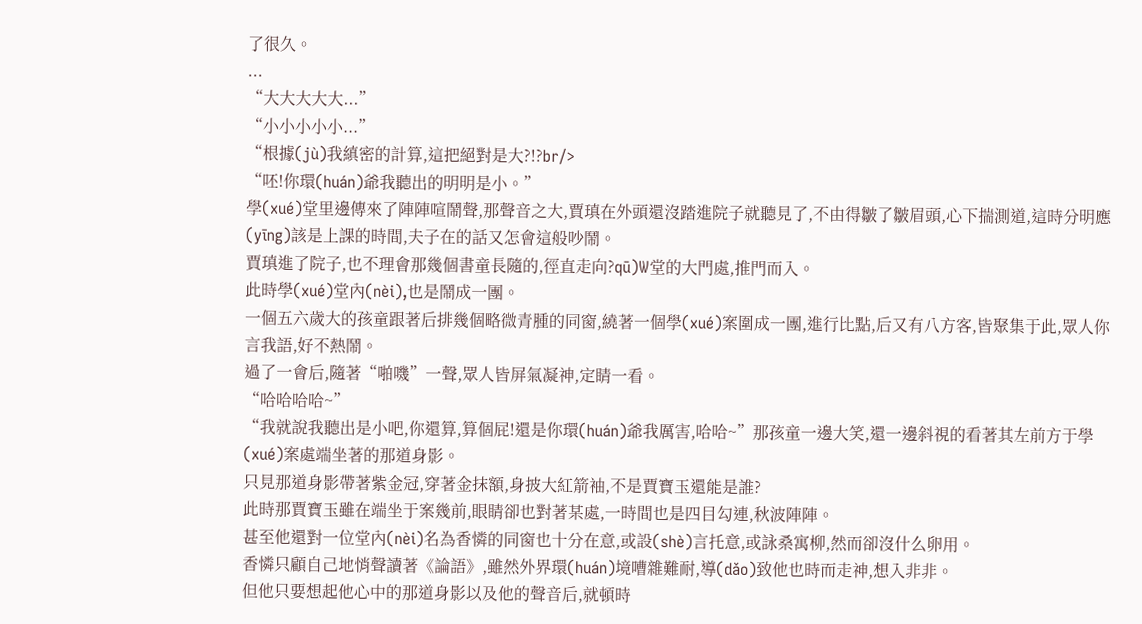了很久。
...
“大大大大大...”
“小小小小小...”
“根據(jù)我縝密的計算,這把絕對是大?!?br/>
“呸!你環(huán)爺我聽出的明明是小。”
學(xué)堂里邊傳來了陣陣喧鬧聲,那聲音之大,賈瑱在外頭還沒踏進院子就聽見了,不由得皺了皺眉頭,心下揣測道,這時分明應(yīng)該是上課的時間,夫子在的話又怎會這般吵鬧。
賈瑱進了院子,也不理會那幾個書童長隨的,徑直走向?qū)W堂的大門處,推門而入。
此時學(xué)堂內(nèi),也是鬧成一團。
一個五六歲大的孩童跟著后排幾個略微青腫的同窗,繞著一個學(xué)案圍成一團,進行比點,后又有八方客,皆聚集于此,眾人你言我語,好不熱鬧。
過了一會后,隨著“啪嘰”一聲,眾人皆屏氣凝神,定睛一看。
“哈哈哈哈~”
“我就說我聽出是小吧,你還算,算個屁!還是你環(huán)爺我厲害,哈哈~”那孩童一邊大笑,還一邊斜視的看著其左前方于學(xué)案處端坐著的那道身影。
只見那道身影帶著紫金冠,穿著金抹額,身披大紅箭袖,不是賈寶玉還能是誰?
此時那賈寶玉雖在端坐于案幾前,眼睛卻也對著某處,一時間也是四目勾連,秋波陣陣。
甚至他還對一位堂內(nèi)名為香憐的同窗也十分在意,或設(shè)言托意,或詠桑寓柳,然而卻沒什么卵用。
香憐只顧自己地悄聲讀著《論語》,雖然外界環(huán)境嘈雜難耐,導(dǎo)致他也時而走神,想入非非。
但他只要想起他心中的那道身影以及他的聲音后,就頓時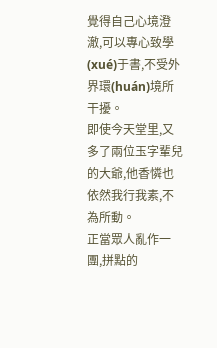覺得自己心境澄澈,可以專心致學(xué)于書,不受外界環(huán)境所干擾。
即使今天堂里,又多了兩位玉字輩兒的大爺,他香憐也依然我行我素,不為所動。
正當眾人亂作一團,拼點的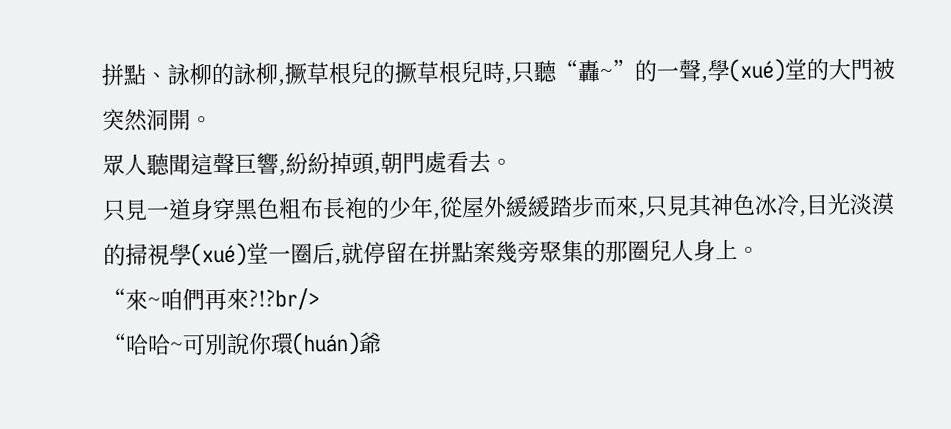拼點、詠柳的詠柳,撅草根兒的撅草根兒時,只聽“轟~”的一聲,學(xué)堂的大門被突然洞開。
眾人聽聞這聲巨響,紛紛掉頭,朝門處看去。
只見一道身穿黑色粗布長袍的少年,從屋外緩緩踏步而來,只見其神色冰冷,目光淡漠的掃視學(xué)堂一圈后,就停留在拼點案幾旁聚集的那圈兒人身上。
“來~咱們再來?!?br/>
“哈哈~可別說你環(huán)爺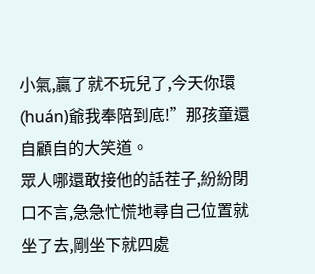小氣,贏了就不玩兒了,今天你環(huán)爺我奉陪到底!”那孩童還自顧自的大笑道。
眾人哪還敢接他的話茬子,紛紛閉口不言,急急忙慌地尋自己位置就坐了去,剛坐下就四處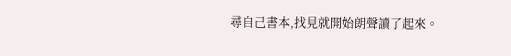尋自己書本,找見就開始朗聲讀了起來。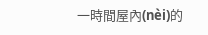一時間屋內(nèi)的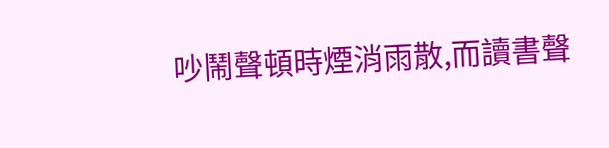吵鬧聲頓時煙消雨散,而讀書聲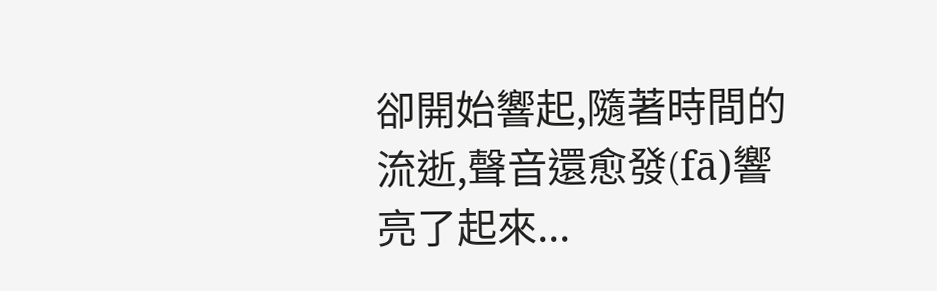卻開始響起,隨著時間的流逝,聲音還愈發(fā)響亮了起來...